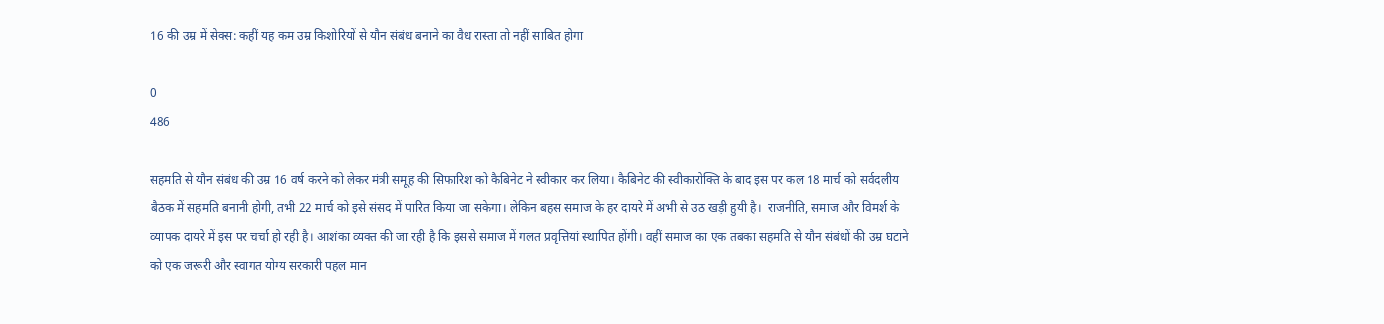16 की उम्र में सेक्स: कहीं यह कम उम्र किशोरियों से यौन संबंध बनाने का वैध रास्ता तो नहीं साबित होगा

0
486

सहमति से यौन संबंध की उम्र 16 वर्ष करने को लेकर मंत्री समूह की सिफारिश को कैबिनेट ने स्वीकार कर लिया। कैबिनेट की स्वीकारोक्ति के बाद इस पर कल 18 मार्च को सर्वदलीय बैठक में सहमति बनानी होगी, तभी 22 मार्च को इसे संसद में पारित किया जा सकेगा। लेकिन बहस समाज के हर दायरे में अभी से उठ खड़ी हुयी है।  राजनीति, समाज और विमर्श के व्यापक दायरे में इस पर चर्चा हो रही है। आशंका व्यक्त की जा रही है कि इससे समाज में गलत प्रवृत्तियां स्थापित होंगी। वहीं समाज का एक तबका सहमति से यौन संबंधों की उम्र घटाने को एक जरूरी और स्वागत योग्य सरकारी पहल मान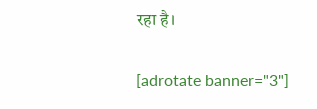रहा है।

[adrotate banner="3"]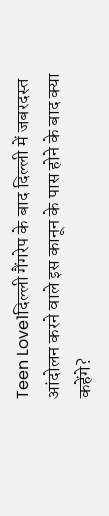Teen Love1दिल्ली गैंगरेप के बाद दिल्ली में जबरदस्त आंदोलन करने वाले इस कानून के पास होने के बाद क्या कहेंगे?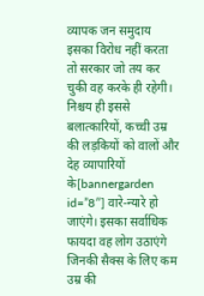व्यापक जन समुदाय इसका विरोध नहीं करता तो सरकार जो तय कर चुकी वह करके ही रहेगी। निश्चय ही इससे बलात्कारियों, कच्ची उम्र की लड़कियों को वालों और देह व्यापारियों के[bannergarden id=”8″] वारे-न्यारे हो जाएंगे। इसका सर्वाधिक फायदा वह लोग उठाएंगे जिनकी सैक्स के लिए कम उम्र की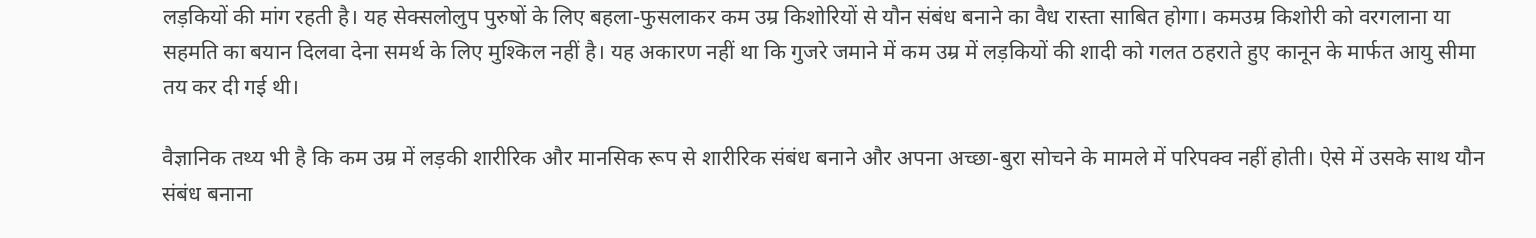लड़कियों की मांग रहती है। यह सेक्सलोलुप पुरुषों के लिए बहला-फुसलाकर कम उम्र किशोरियों से यौन संबंध बनाने का वैध रास्ता साबित होगा। कमउम्र किशोरी को वरगलाना या सहमति का बयान दिलवा देना समर्थ के लिए मुश्किल नहीं है। यह अकारण नहीं था कि गुजरे जमाने में कम उम्र में लड़कियों की शादी को गलत ठहराते हुए कानून के मार्फत आयु सीमा तय कर दी गई थी।

वैज्ञानिक तथ्य भी है कि कम उम्र में लड़की शारीरिक और मानसिक रूप से शारीरिक संबंध बनाने और अपना अच्छा-बुरा सोचने के मामले में परिपक्व नहीं होती। ऐसे में उसके साथ यौन संबंध बनाना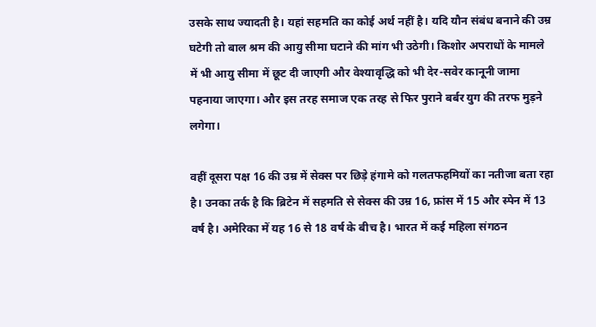उसके साथ ज्यादती है। यहां सहमति का कोई अर्थ नहीं है। यदि यौन संबंध बनाने की उम्र घटेगी तो बाल श्रम की आयु सीमा घटाने की मांग भी उठेगी। किशोर अपराधों के मामले में भी आयु सीमा में छूट दी जाएगी और वेश्यावृद्धि को भी देर-सवेर कानूनी जामा पहनाया जाएगा। और इस तरह समाज एक तरह से फिर पुराने बर्बर युग की तरफ मुड़ने लगेगा।

वहीं दूसरा पक्ष 16 की उम्र में सेक्स पर छिड़े हंगामे को गलतफहमियों का नतीजा बता रहा है। उनका तर्क है कि ब्रिटेन में सहमति से सेक्स की उम्र 16, फ्रांस में 15 और स्पेन में 13 वर्ष है। अमेरिका में यह 16 से 18 वर्ष के बीच है। भारत में कई महिला संगठन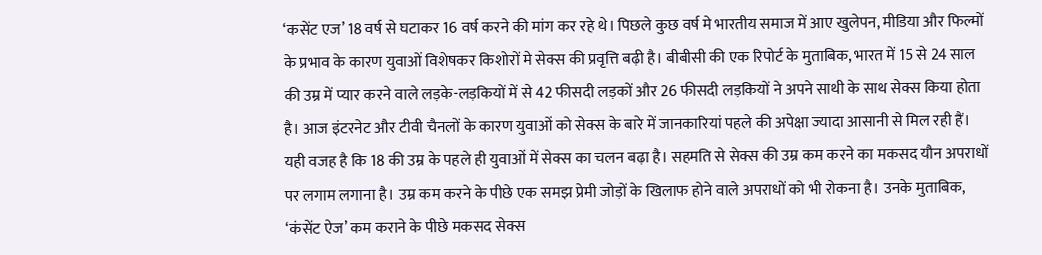‘कसेंट एज’ 18 वर्ष से घटाकर 16 वर्ष करने की मांग कर रहे थे। पिछले कुछ वर्ष मे भारतीय समाज में आए खुलेपन, मीडिया और फिल्मों के प्रभाव के कारण युवाओं विशेषकर किशोरों मे सेक्स की प्रवृत्ति बढ़ी है। बीबीसी की एक रिपोर्ट के मुताबिक, भारत में 15 से 24 साल की उम्र में प्यार करने वाले लड़के-लड़कियों में से 42 फीसदी लड़कों और 26 फीसदी लड़कियों ने अपने साथी के साथ सेक्स किया होता है। आज इंटरनेट और टीवी चैनलों के कारण युवाओं को सेक्स के बारे में जानकारियां पहले की अपेक्षा ज्यादा आसानी से मिल रही हैं। यही वजह है कि 18 की उम्र के पहले ही युवाओं में सेक्स का चलन बढ़ा है। सहमति से सेक्स की उम्र कम करने का मकसद यौन अपराधों पर लगाम लगाना है। उम्र कम करने के पीछे एक समझ प्रेमी जोड़ों के खिलाफ होने वाले अपराधों को भी रोकना है। उनके मुताबिक, ‘कंसेंट ऐज’ कम कराने के पीछे मकसद सेक्स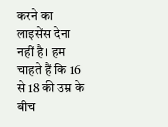करने का लाइसेंस देना नहीं है। हम चाहते हैं कि 16 से 18 की उम्र के बीच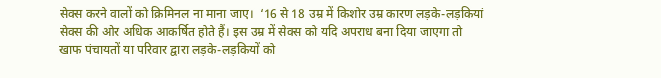सेक्स करने वालों को क्रिमिनल ना माना जाए।  ‘16 से 18 उम्र में किशोर उम्र कारण लड़के-लड़कियां सेक्स की ओर अधिक आकर्षित होते हैं। इस उम्र में सेक्स को यदि अपराध बना दिया जाएगा तो खाफ पंचायतों या परिवार द्वारा लड़के-लड़कियों को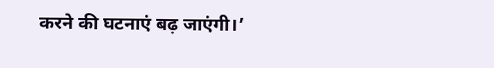करने की घटनाएं बढ़ जाएंगी।’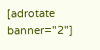[adrotate banner="2"]